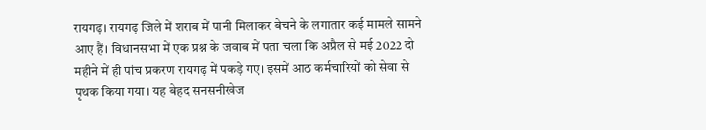रायगढ़। रायगढ़ जिले में शराब में पानी मिलाकर बेचने के लगातार कई मामले सामने आए हैं। विधानसभा में एक प्रश्न के जवाब में पता चला कि अप्रैल से मई 2022 दो महीने में ही पांच प्रकरण रायगढ़ में पकड़े गए। इसमें आठ कर्मचारियों को सेवा से पृथक किया गया। यह बेहद सनसनीखेज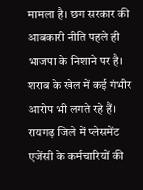मामला है। छग सरकार की आबकारी नीति पहले ही भाजपा के निशाने पर है। शराब के खेल में कई गंभीर आरोप भी लगते रहे हैं। रायगढ़ जिले में प्लेसमेंट एजेंसी के कर्मचारियों की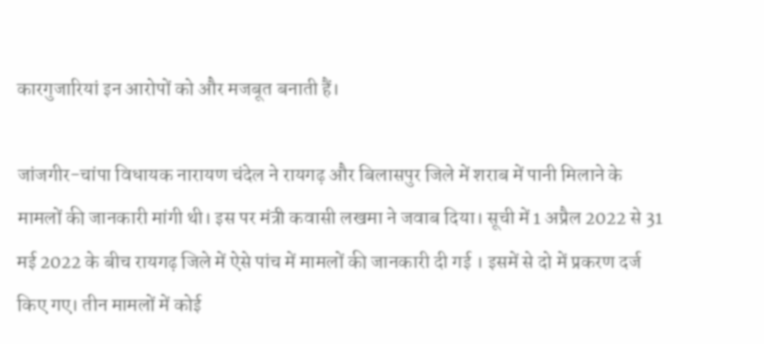कारगुजारियां इन आरोपों को और मजबूत बनाती हैं।

जांजगीर-चांपा विधायक नारायण चंदेल ने रायगढ़ और बिलासपुर जिले में शराब में पानी मिलाने के मामलों की जानकारी मांगी थी। इस पर मंत्री कवासी लखमा ने जवाब दिया। सूची में 1 अप्रैल 2022 से 31 मई 2022 के बीच रायगढ़ जिले में ऐसे पांच में मामलों की जानकारी दी गई । इसमें से दो में प्रकरण दर्ज किए गए। तीन मामलों में कोई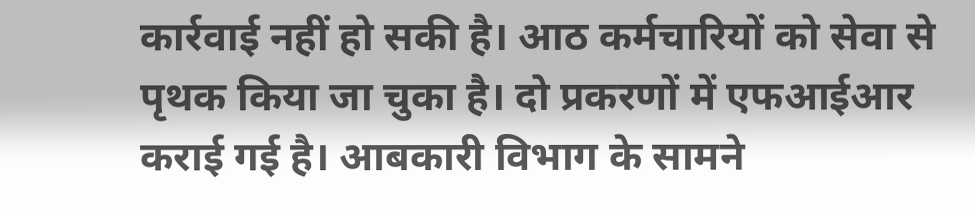कार्रवाई नहीं हो सकी है। आठ कर्मचारियों को सेवा से पृथक किया जा चुका है। दो प्रकरणों में एफआईआर कराई गई है। आबकारी विभाग के सामने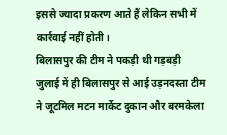इससे ज्यादा प्रकरण आते हैं लेकिन सभी में कार्रवाई नहीं होती।
बिलासपुर की टीम ने पकड़ी थी गड़बड़ी
जुलाई में ही बिलासपुर से आई उड़नदस्ता टीम ने जूटमिल मटन मार्केट दुकान और बरमकेला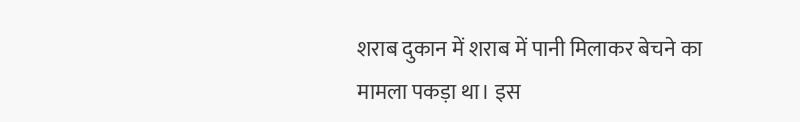शराब दुकान में शराब में पानी मिलाकर बेचने का मामला पकड़ा था। इस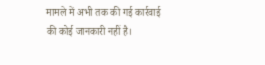मामले में अभी तक की गई कार्रवाई की कोई जानकारी नहीं है।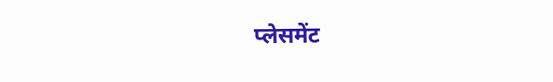प्लेसमेंट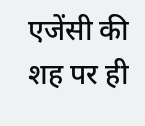एजेंसी की शह पर ही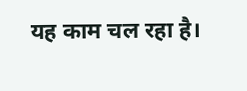यह काम चल रहा है।